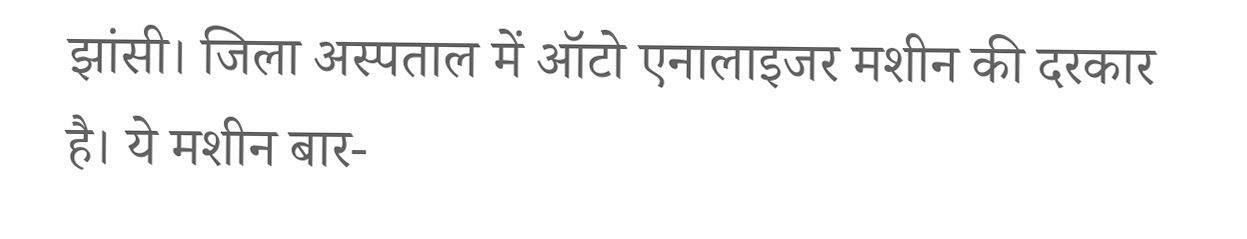झांसी। जिला अस्पताल में ऑटो एनालाइजर मशीन की दरकार है। ये मशीन बार-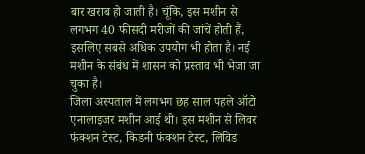बार खराब हो जाती है। चूंकि, इस मशीन से लगभग 40 फीसदी मरीजों की जांचें होती हैं, इसलिए सबसे अधिक उपयोग भी होता है। नई मशीन के संबंध में शासन को प्रस्ताव भी भेजा जा चुका है।
जिला अस्पताल में लगभग छह साल पहले ऑटो एनालाइजर मशीन आई थी। इस मशीन से लिवर फंक्शन टेस्ट, किडनी फंक्शन टेस्ट, लिविड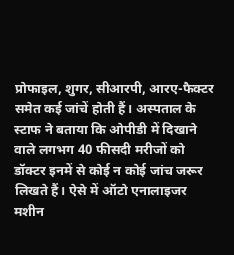प्रोफाइल, शुगर, सीआरपी, आरए-फैक्टर समेत कई जांचें होती हैं। अस्पताल के स्टाफ ने बताया कि ओपीडी में दिखाने वाले लगभग 40 फीसदी मरीजों को डॉक्टर इनमें से कोई न कोई जांच जरूर लिखते हैं। ऐसे में ऑटो एनालाइजर मशीन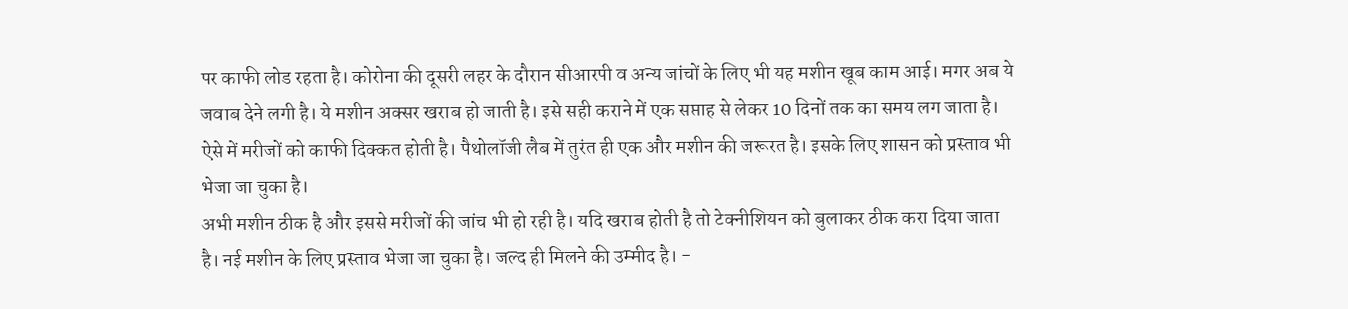पर काफी लोड रहता है। कोरोना की दूसरी लहर के दौरान सीआरपी व अन्य जांचों के लिए भी यह मशीन खूब काम आई। मगर अब ये जवाब देने लगी है। ये मशीन अक्सर खराब हो जाती है। इसे सही कराने में एक सप्ताह से लेकर 10 दिनों तक का समय लग जाता है। ऐसे में मरीजों को काफी दिक्कत होती है। पैथोलॉजी लैब में तुरंत ही एक और मशीन की जरूरत है। इसके लिए शासन को प्रस्ताव भी भेजा जा चुका है।
अभी मशीन ठीक है और इससे मरीजों की जांच भी हो रही है। यदि खराब होती है तो टेक्नीशियन को बुलाकर ठीक करा दिया जाता है। नई मशीन के लिए प्रस्ताव भेजा जा चुका है। जल्द ही मिलने की उम्मीद है। -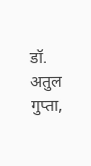डॉ. अतुल गुप्ता,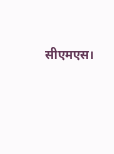सीएमएस।